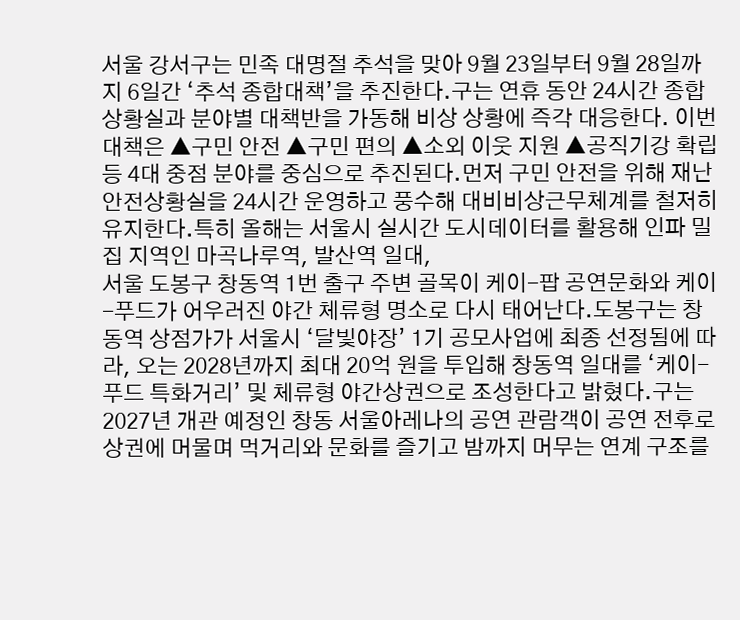서울 강서구는 민족 대명절 추석을 맞아 9월 23일부터 9월 28일까지 6일간 ‘추석 종합대책’을 추진한다.구는 연휴 동안 24시간 종합상황실과 분야별 대책반을 가동해 비상 상황에 즉각 대응한다. 이번 대책은 ▲구민 안전 ▲구민 편의 ▲소외 이웃 지원 ▲공직기강 확립 등 4대 중점 분야를 중심으로 추진된다.먼저 구민 안전을 위해 재난안전상황실을 24시간 운영하고 풍수해 대비비상근무체계를 철저히 유지한다.특히 올해는 서울시 실시간 도시데이터를 활용해 인파 밀집 지역인 마곡나루역, 발산역 일대,
서울 도봉구 창동역 1번 출구 주변 골목이 케이-팝 공연문화와 케이-푸드가 어우러진 야간 체류형 명소로 다시 태어난다.도봉구는 창동역 상점가가 서울시 ‘달빛야장’ 1기 공모사업에 최종 선정됨에 따라, 오는 2028년까지 최대 20억 원을 투입해 창동역 일대를 ‘케이-푸드 특화거리’ 및 체류형 야간상권으로 조성한다고 밝혔다.구는 2027년 개관 예정인 창동 서울아레나의 공연 관람객이 공연 전후로 상권에 머물며 먹거리와 문화를 즐기고 밤까지 머무는 연계 구조를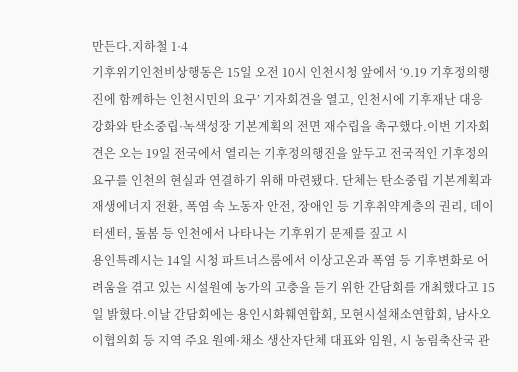만든다.지하철 1·4
기후위기인천비상행동은 15일 오전 10시 인천시청 앞에서 ‘9.19 기후정의행진에 함께하는 인천시민의 요구’ 기자회견을 열고, 인천시에 기후재난 대응 강화와 탄소중립·녹색성장 기본계획의 전면 재수립을 촉구했다.이번 기자회견은 오는 19일 전국에서 열리는 기후정의행진을 앞두고 전국적인 기후정의 요구를 인천의 현실과 연결하기 위해 마련됐다. 단체는 탄소중립 기본계획과 재생에너지 전환, 폭염 속 노동자 안전, 장애인 등 기후취약계층의 권리, 데이터센터, 돌봄 등 인천에서 나타나는 기후위기 문제를 짚고 시
용인특례시는 14일 시청 파트너스룸에서 이상고온과 폭염 등 기후변화로 어려움을 겪고 있는 시설원예 농가의 고충을 듣기 위한 간담회를 개최했다고 15일 밝혔다.이날 간담회에는 용인시화훼연합회, 모현시설채소연합회, 남사오이협의회 등 지역 주요 원예·채소 생산자단체 대표와 임원, 시 농림축산국 관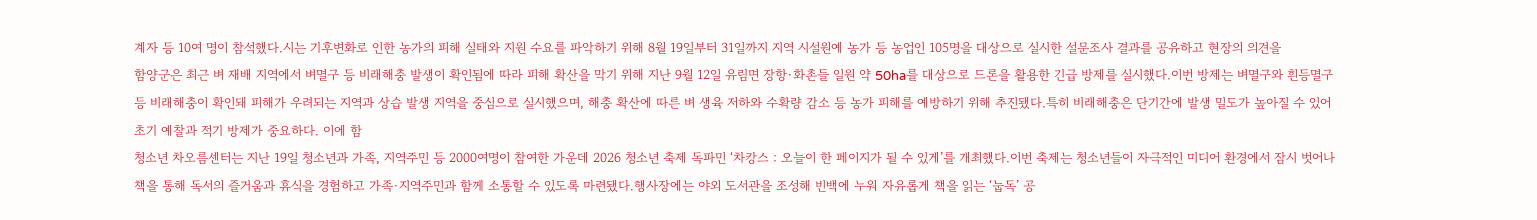계자 등 10여 명이 참석했다.시는 기후변화로 인한 농가의 피해 실태와 지원 수요를 파악하기 위해 8월 19일부터 31일까지 지역 시설원예 농가 등 농업인 105명을 대상으로 실시한 설문조사 결과를 공유하고 현장의 의견을
함양군은 최근 벼 재배 지역에서 벼멸구 등 비래해충 발생이 확인됨에 따라 피해 확산을 막기 위해 지난 9월 12일 유림면 장항·화촌들 일원 약 50ha를 대상으로 드론을 활용한 긴급 방제를 실시했다.이번 방제는 벼멸구와 흰등멸구 등 비래해충이 확인돼 피해가 우려되는 지역과 상습 발생 지역을 중심으로 실시했으며, 해충 확산에 따른 벼 생육 저하와 수확량 감소 등 농가 피해를 예방하기 위해 추진됐다.특히 비래해충은 단기간에 발생 밀도가 높아질 수 있어 초기 예찰과 적기 방제가 중요하다. 이에 함
청소년 차오름센터는 지난 19일 청소년과 가족, 지역주민 등 2000여명이 참여한 가운데 2026 청소년 축제 독파민 ‘차캉스 : 오늘이 한 페이지가 될 수 있게’를 개최했다.이번 축제는 청소년들이 자극적인 미디어 환경에서 잠시 벗어나 책을 통해 독서의 즐거움과 휴식을 경험하고 가족·지역주민과 함께 소통할 수 있도록 마련됐다.행사장에는 야외 도서관을 조성해 빈백에 누워 자유롭게 책을 읽는 ‘눕독’ 공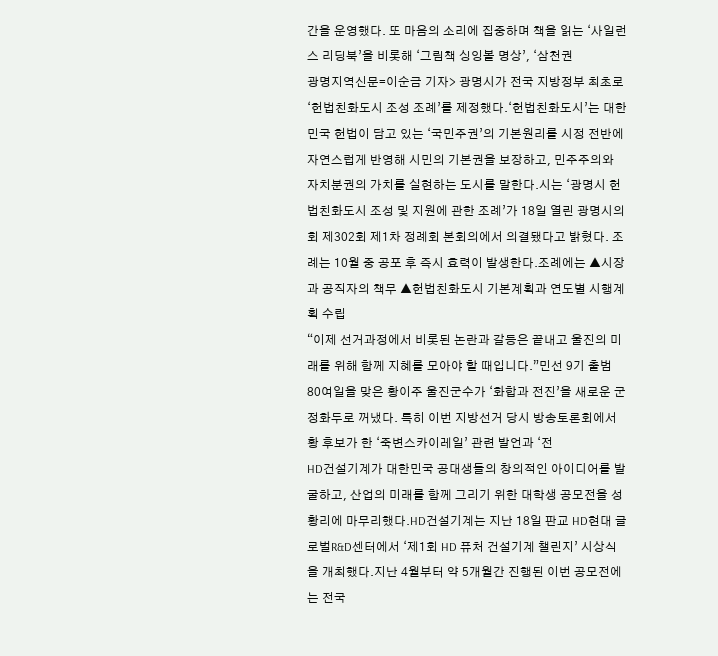간을 운영했다. 또 마음의 소리에 집중하며 책을 읽는 ‘사일런스 리딩북’을 비롯해 ‘그림책 싱잉볼 명상’, ‘삼천권
광명지역신문=이순금 기자> 광명시가 전국 지방정부 최초로 ‘헌법친화도시 조성 조례’를 제정했다.‘헌법친화도시’는 대한민국 헌법이 담고 있는 ‘국민주권’의 기본원리를 시정 전반에 자연스럽게 반영해 시민의 기본권을 보장하고, 민주주의와 자치분권의 가치를 실현하는 도시를 말한다.시는 ‘광명시 헌법친화도시 조성 및 지원에 관한 조례’가 18일 열린 광명시의회 제302회 제1차 정례회 본회의에서 의결됐다고 밝혔다. 조례는 10월 중 공포 후 즉시 효력이 발생한다.조례에는 ▲시장과 공직자의 책무 ▲헌법친화도시 기본계획과 연도별 시행계획 수립
“이제 선거과정에서 비롯된 논란과 갈등은 끝내고 울진의 미래를 위해 함께 지혜를 모아야 할 때입니다.”민선 9기 출범 80여일을 맞은 황이주 울진군수가 ‘화합과 전진’을 새로운 군정화두로 꺼냈다. 특히 이번 지방선거 당시 방송토론회에서 황 후보가 한 ‘죽변스카이레일’ 관련 발언과 ‘전
HD건설기계가 대한민국 공대생들의 창의적인 아이디어를 발굴하고, 산업의 미래를 함께 그리기 위한 대학생 공모전을 성황리에 마무리했다.HD건설기계는 지난 18일 판교 HD현대 글로벌R&D센터에서 ‘제1회 HD 퓨처 건설기계 챌린지’ 시상식을 개최했다.지난 4월부터 약 5개월간 진행된 이번 공모전에는 전국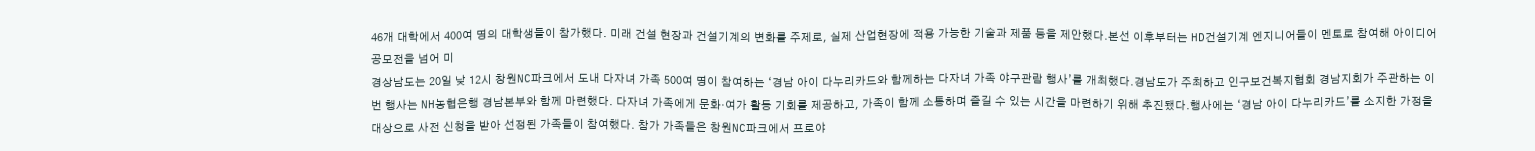46개 대학에서 400여 명의 대학생들이 참가했다. 미래 건설 현장과 건설기계의 변화를 주제로, 실제 산업현장에 적용 가능한 기술과 제품 등을 제안했다.본선 이후부터는 HD건설기계 엔지니어들이 멘토로 참여해 아이디어 공모전을 넘어 미
경상남도는 20일 낮 12시 창원NC파크에서 도내 다자녀 가족 500여 명이 참여하는 ‘경남 아이 다누리카드와 함께하는 다자녀 가족 야구관람 행사’를 개최했다.경남도가 주최하고 인구보건복지협회 경남지회가 주관하는 이번 행사는 NH농협은행 경남본부와 함께 마련했다. 다자녀 가족에게 문화·여가 활동 기회를 제공하고, 가족이 함께 소통하며 즐길 수 있는 시간을 마련하기 위해 추진됐다.행사에는 ‘경남 아이 다누리카드’를 소지한 가정을 대상으로 사전 신청을 받아 선정된 가족들이 참여했다. 참가 가족들은 창원NC파크에서 프로야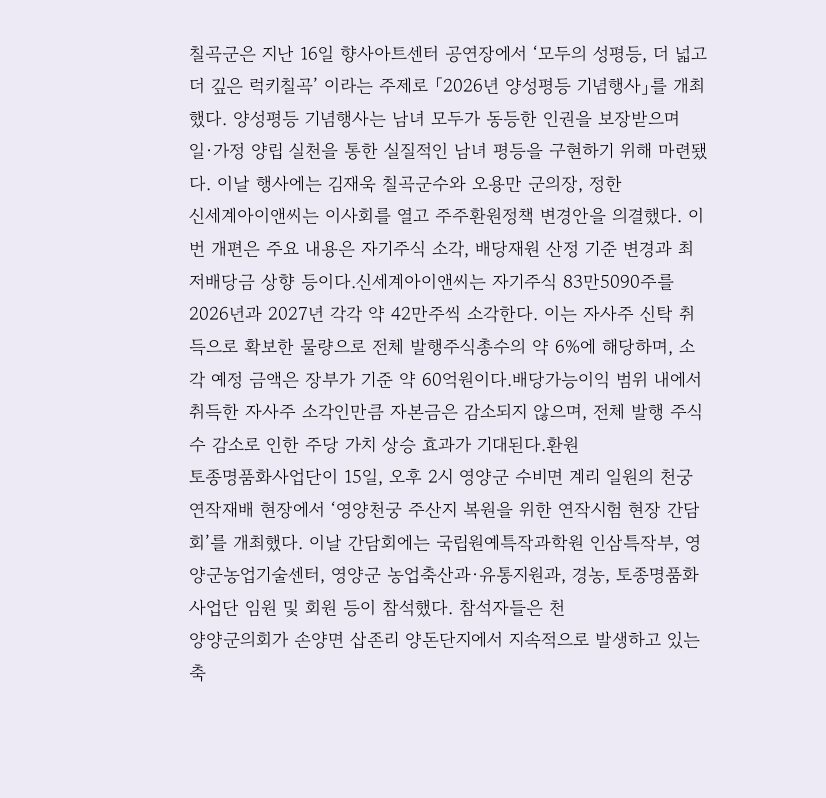칠곡군은 지난 16일 향사아트센터 공연장에서 ‘모두의 성평등, 더 넓고 더 깊은 럭키칠곡’ 이라는 주제로 「2026년 양성평등 기념행사」를 개최했다. 양성평등 기념행사는 남녀 모두가 동등한 인권을 보장받으며 일·가정 양립 실천을 통한 실질적인 남녀 평등을 구현하기 위해 마련됐다. 이날 행사에는 김재욱 칠곡군수와 오용만 군의장, 정한
신세계아이앤씨는 이사회를 열고 주주환원정책 변경안을 의결했다. 이번 개편은 주요 내용은 자기주식 소각, 배당재원 산정 기준 변경과 최저배당금 상향 등이다.신세계아이앤씨는 자기주식 83만5090주를 2026년과 2027년 각각 약 42만주씩 소각한다. 이는 자사주 신탁 취득으로 확보한 물량으로 전체 발행주식총수의 약 6%에 해당하며, 소각 예정 금액은 장부가 기준 약 60억원이다.배당가능이익 범위 내에서 취득한 자사주 소각인만큼 자본금은 감소되지 않으며, 전체 발행 주식수 감소로 인한 주당 가치 상승 효과가 기대된다.환원
토종명품화사업단이 15일, 오후 2시 영양군 수비면 계리 일원의 천궁 연작재배 현장에서 ‘영양천궁 주산지 복원을 위한 연작시험 현장 간담회’를 개최했다. 이날 간담회에는 국립원예특작과학원 인삼특작부, 영양군농업기술센터, 영양군 농업축산과·유통지원과, 경농, 토종명품화사업단 임원 및 회원 등이 참석했다. 참석자들은 천
양양군의회가 손양면 삽존리 양돈단지에서 지속적으로 발생하고 있는 축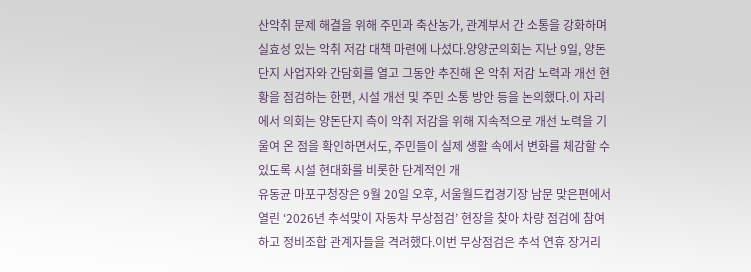산악취 문제 해결을 위해 주민과 축산농가, 관계부서 간 소통을 강화하며 실효성 있는 악취 저감 대책 마련에 나섰다.양양군의회는 지난 9일, 양돈단지 사업자와 간담회를 열고 그동안 추진해 온 악취 저감 노력과 개선 현황을 점검하는 한편, 시설 개선 및 주민 소통 방안 등을 논의했다.이 자리에서 의회는 양돈단지 측이 악취 저감을 위해 지속적으로 개선 노력을 기울여 온 점을 확인하면서도, 주민들이 실제 생활 속에서 변화를 체감할 수 있도록 시설 현대화를 비롯한 단계적인 개
유동균 마포구청장은 9월 20일 오후, 서울월드컵경기장 남문 맞은편에서 열린 ‘2026년 추석맞이 자동차 무상점검’ 현장을 찾아 차량 점검에 참여하고 정비조합 관계자들을 격려했다.이번 무상점검은 추석 연휴 장거리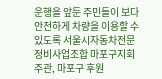운행을 앞둔 주민들이 보다 안전하게 차량을 이용할 수 있도록 서울시자동차전문정비사업조합 마포구지회 주관, 마포구 후원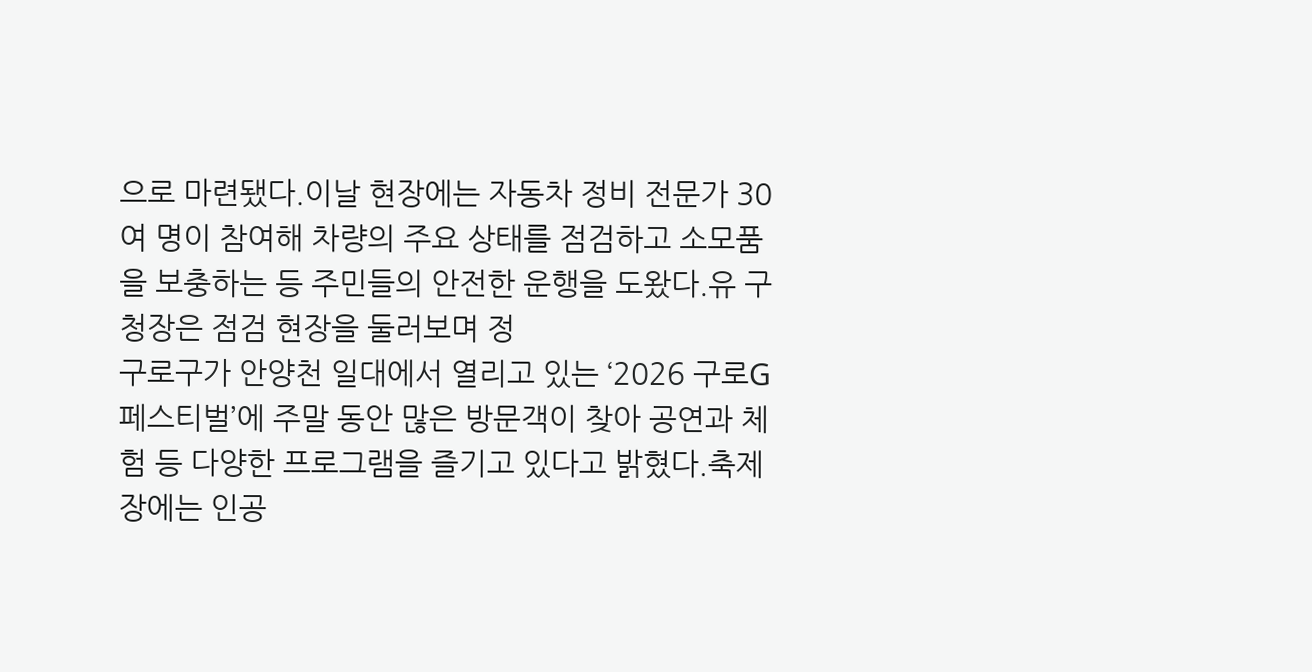으로 마련됐다.이날 현장에는 자동차 정비 전문가 30여 명이 참여해 차량의 주요 상태를 점검하고 소모품을 보충하는 등 주민들의 안전한 운행을 도왔다.유 구청장은 점검 현장을 둘러보며 정
구로구가 안양천 일대에서 열리고 있는 ‘2026 구로G페스티벌’에 주말 동안 많은 방문객이 찾아 공연과 체험 등 다양한 프로그램을 즐기고 있다고 밝혔다.축제장에는 인공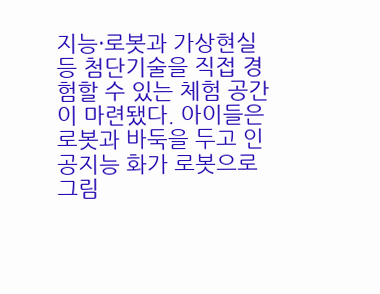지능·로봇과 가상현실 등 첨단기술을 직접 경험할 수 있는 체험 공간이 마련됐다. 아이들은 로봇과 바둑을 두고 인공지능 화가 로봇으로 그림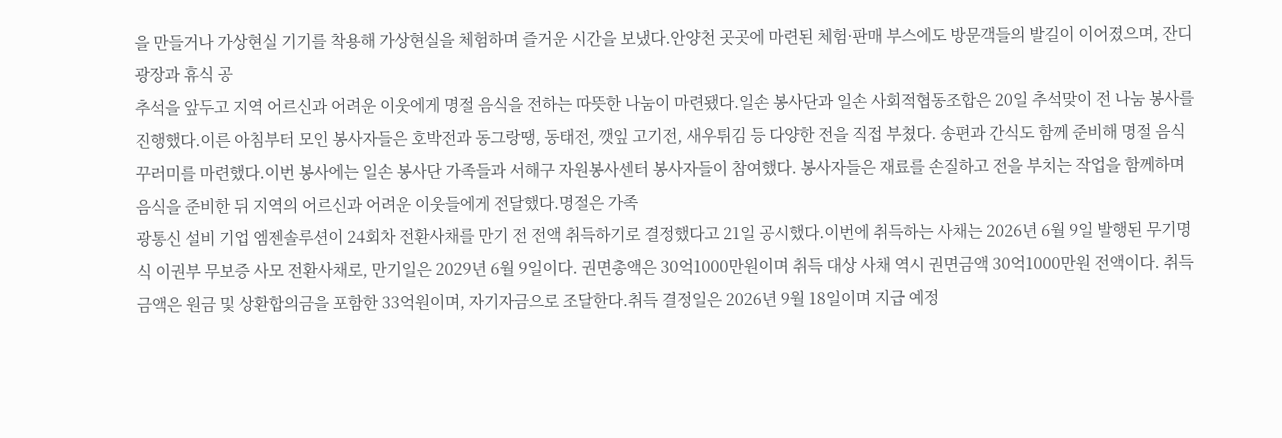을 만들거나 가상현실 기기를 착용해 가상현실을 체험하며 즐거운 시간을 보냈다.안양천 곳곳에 마련된 체험·판매 부스에도 방문객들의 발길이 이어졌으며, 잔디광장과 휴식 공
추석을 앞두고 지역 어르신과 어려운 이웃에게 명절 음식을 전하는 따뜻한 나눔이 마련됐다.일손 봉사단과 일손 사회적협동조합은 20일 추석맞이 전 나눔 봉사를 진행했다.이른 아침부터 모인 봉사자들은 호박전과 동그랑땡, 동태전, 깻잎 고기전, 새우튀김 등 다양한 전을 직접 부쳤다. 송편과 간식도 함께 준비해 명절 음식 꾸러미를 마련했다.이번 봉사에는 일손 봉사단 가족들과 서해구 자원봉사센터 봉사자들이 참여했다. 봉사자들은 재료를 손질하고 전을 부치는 작업을 함께하며 음식을 준비한 뒤 지역의 어르신과 어려운 이웃들에게 전달했다.명절은 가족
광통신 설비 기업 엠젠솔루션이 24회차 전환사채를 만기 전 전액 취득하기로 결정했다고 21일 공시했다.이번에 취득하는 사채는 2026년 6월 9일 발행된 무기명식 이권부 무보증 사모 전환사채로, 만기일은 2029년 6월 9일이다. 권면총액은 30억1000만원이며 취득 대상 사채 역시 권면금액 30억1000만원 전액이다. 취득금액은 원금 및 상환합의금을 포함한 33억원이며, 자기자금으로 조달한다.취득 결정일은 2026년 9월 18일이며 지급 예정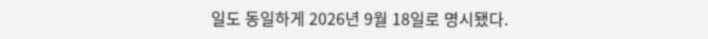일도 동일하게 2026년 9월 18일로 명시됐다.